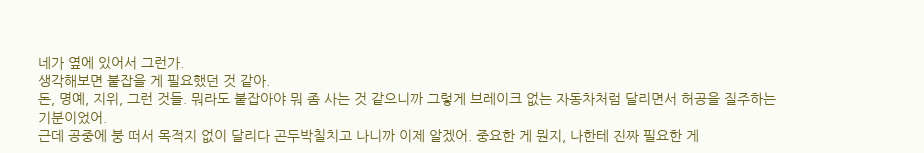네가 옆에 있어서 그런가.
생각해보면 붙잡을 게 필요했던 것 같아.
돈, 명예, 지위, 그런 것들. 뭐라도 붙잡아야 뭐 좀 사는 것 같으니까 그렇게 브레이크 없는 자동차처럼 달리면서 허공을 질주하는 기분이었어.
근데 공중에 붕 떠서 목적지 없이 달리다 곤두박칠치고 나니까 이제 알겠어. 중요한 게 뭔지, 나한테 진짜 필요한 게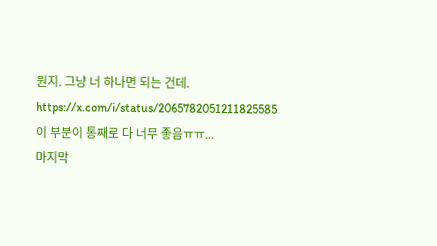뭔지. 그냥 너 하나면 되는 건데.
https://x.com/i/status/2065782051211825585
이 부분이 통째로 다 너무 좋음ㅠㅠ...
마지막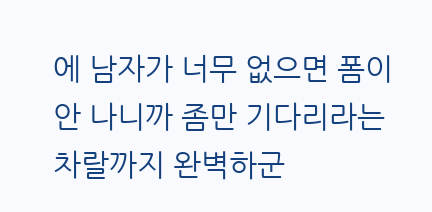에 남자가 너무 없으면 폼이 안 나니까 좀만 기다리라는 차랄까지 완벽하군